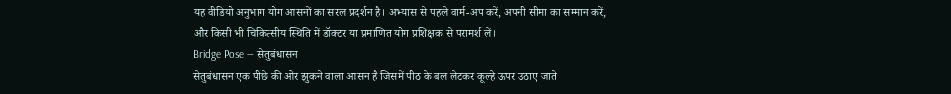यह वीडियो अनुभाग योग आसनों का सरल प्रदर्शन है। अभ्यास से पहले वार्म-अप करें, अपनी सीमा का सम्मान करें, और किसी भी चिकित्सीय स्थिति में डॉक्टर या प्रमाणित योग प्रशिक्षक से परामर्श लें।
Bridge Pose — सेतुबंधासन
सेतुबंधासन एक पीछे की ओर झुकने वाला आसन है जिसमें पीठ के बल लेटकर कूल्हे ऊपर उठाए जाते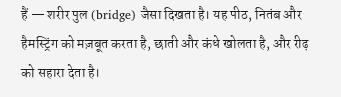हैं — शरीर पुल (bridge) जैसा दिखता है। यह पीठ, नितंब और हैमस्ट्रिंग को मज़बूत करता है, छाती और कंधे खोलता है, और रीढ़ को सहारा देता है।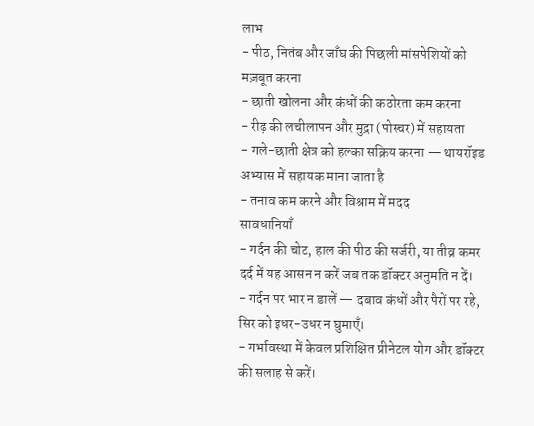लाभ
- पीठ, नितंब और जाँघ की पिछली मांसपेशियों को मज़बूत करना
- छाती खोलना और कंधों की कठोरता कम करना
- रीढ़ की लचीलापन और मुद्रा (पोस्चर) में सहायता
- गले-छाती क्षेत्र को हल्का सक्रिय करना — थायरॉइड अभ्यास में सहायक माना जाता है
- तनाव कम करने और विश्राम में मदद
सावधानियाँ
- गर्दन की चोट, हाल की पीठ की सर्जरी, या तीव्र कमर दर्द में यह आसन न करें जब तक डॉक्टर अनुमति न दें।
- गर्दन पर भार न डालें — दबाव कंधों और पैरों पर रहे, सिर को इधर-उधर न घुमाएँ।
- गर्भावस्था में केवल प्रशिक्षित प्रीनेटल योग और डॉक्टर की सलाह से करें।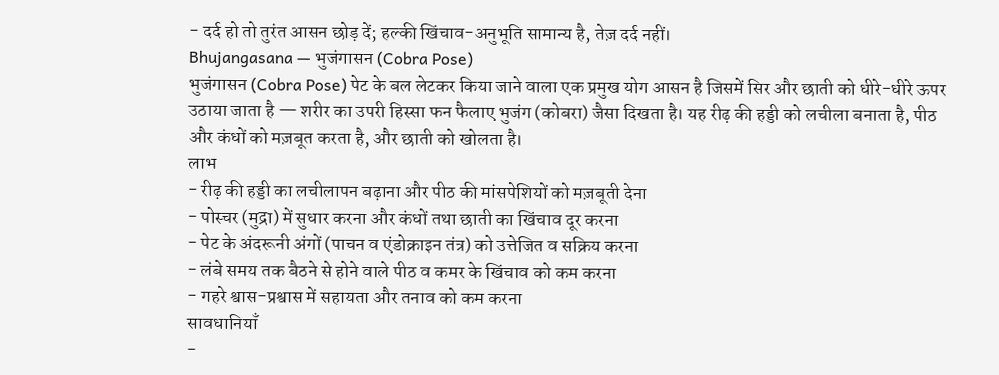- दर्द हो तो तुरंत आसन छोड़ दें; हल्की खिंचाव-अनुभूति सामान्य है, तेज़ दर्द नहीं।
Bhujangasana — भुजंगासन (Cobra Pose)
भुजंगासन (Cobra Pose) पेट के बल लेटकर किया जाने वाला एक प्रमुख योग आसन है जिसमें सिर और छाती को धीरे-धीरे ऊपर उठाया जाता है — शरीर का उपरी हिस्सा फन फैलाए भुजंग (कोबरा) जैसा दिखता है। यह रीढ़ की हड्डी को लचीला बनाता है, पीठ और कंधों को मज़बूत करता है, और छाती को खोलता है।
लाभ
- रीढ़ की हड्डी का लचीलापन बढ़ाना और पीठ की मांसपेशियों को मज़बूती देना
- पोस्चर (मुद्रा) में सुधार करना और कंधों तथा छाती का खिंचाव दूर करना
- पेट के अंदरूनी अंगों (पाचन व एंडोक्राइन तंत्र) को उत्तेजित व सक्रिय करना
- लंबे समय तक बैठने से होने वाले पीठ व कमर के खिंचाव को कम करना
- गहरे श्वास-प्रश्वास में सहायता और तनाव को कम करना
सावधानियाँ
-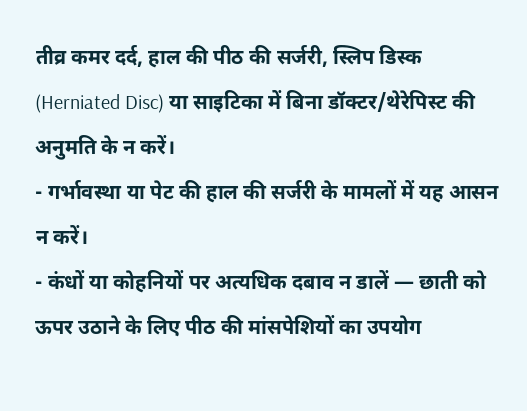तीव्र कमर दर्द, हाल की पीठ की सर्जरी, स्लिप डिस्क (Herniated Disc) या साइटिका में बिना डॉक्टर/थेरेपिस्ट की अनुमति के न करें।
- गर्भावस्था या पेट की हाल की सर्जरी के मामलों में यह आसन न करें।
- कंधों या कोहनियों पर अत्यधिक दबाव न डालें — छाती को ऊपर उठाने के लिए पीठ की मांसपेशियों का उपयोग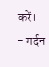करें।
- गर्दन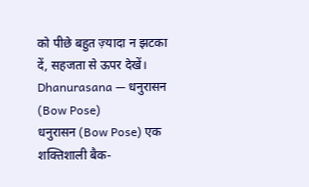को पीछे बहुत ज़्यादा न झटका दें, सहजता से ऊपर देखें।
Dhanurasana — धनुरासन (Bow Pose)
धनुरासन (Bow Pose) एक शक्तिशाली बैक-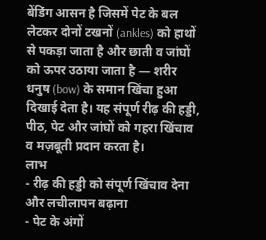बेंडिंग आसन है जिसमें पेट के बल लेटकर दोनों टखनों (ankles) को हाथों से पकड़ा जाता है और छाती व जांघों को ऊपर उठाया जाता है — शरीर धनुष (bow) के समान खिंचा हुआ दिखाई देता है। यह संपूर्ण रीढ़ की हड्डी, पीठ, पेट और जांघों को गहरा खिंचाव व मज़बूती प्रदान करता है।
लाभ
- रीढ़ की हड्डी को संपूर्ण खिंचाव देना और लचीलापन बढ़ाना
- पेट के अंगों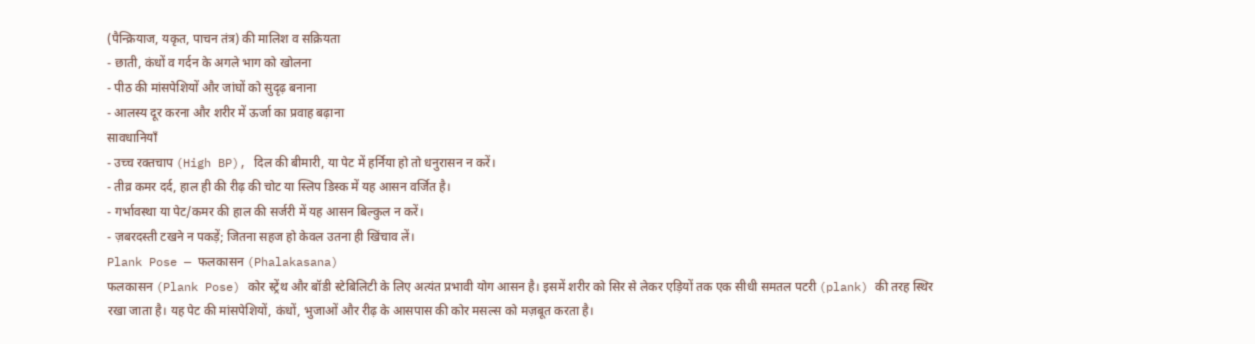(पैन्क्रियाज, यकृत, पाचन तंत्र) की मालिश व सक्रियता
- छाती, कंधों व गर्दन के अगले भाग को खोलना
- पीठ की मांसपेशियों और जांघों को सुदृढ़ बनाना
- आलस्य दूर करना और शरीर में ऊर्जा का प्रवाह बढ़ाना
सावधानियाँ
- उच्च रक्तचाप (High BP), दिल की बीमारी, या पेट में हर्निया हो तो धनुरासन न करें।
- तीव्र कमर दर्द, हाल ही की रीढ़ की चोट या स्लिप डिस्क में यह आसन वर्जित है।
- गर्भावस्था या पेट/कमर की हाल की सर्जरी में यह आसन बिल्कुल न करें।
- ज़बरदस्ती टखने न पकड़ें; जितना सहज हो केवल उतना ही खिंचाव लें।
Plank Pose — फलकासन (Phalakasana)
फलकासन (Plank Pose) कोर स्ट्रेंथ और बॉडी स्टेबिलिटी के लिए अत्यंत प्रभावी योग आसन है। इसमें शरीर को सिर से लेकर एड़ियों तक एक सीधी समतल पटरी (plank) की तरह स्थिर रखा जाता है। यह पेट की मांसपेशियों, कंधों, भुजाओं और रीढ़ के आसपास की कोर मसल्स को मज़बूत करता है।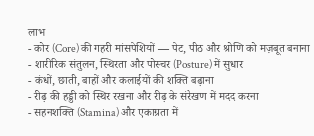लाभ
- कोर (Core) की गहरी मांसपेशियों — पेट, पीठ और श्रोणि को मज़बूत बनाना
- शारीरिक संतुलन, स्थिरता और पोस्चर (Posture) में सुधार
- कंधों, छाती, बाहों और कलाईयों की शक्ति बढ़ाना
- रीढ़ की हड्डी को स्थिर रखना और रीढ़ के संरेखण में मदद करना
- सहनशक्ति (Stamina) और एकाग्रता में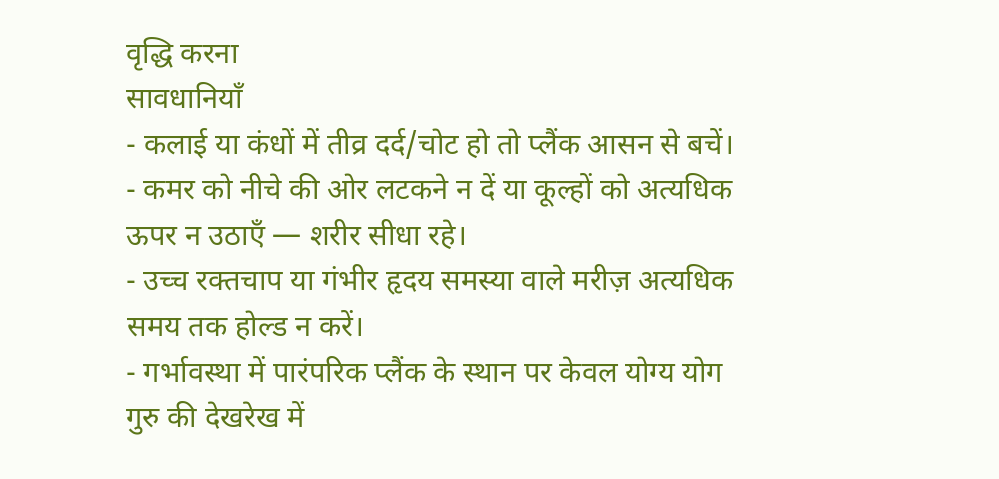वृद्धि करना
सावधानियाँ
- कलाई या कंधों में तीव्र दर्द/चोट हो तो प्लैंक आसन से बचें।
- कमर को नीचे की ओर लटकने न दें या कूल्हों को अत्यधिक ऊपर न उठाएँ — शरीर सीधा रहे।
- उच्च रक्तचाप या गंभीर हृदय समस्या वाले मरीज़ अत्यधिक समय तक होल्ड न करें।
- गर्भावस्था में पारंपरिक प्लैंक के स्थान पर केवल योग्य योग गुरु की देखरेख में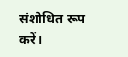संशोधित रूप करें।